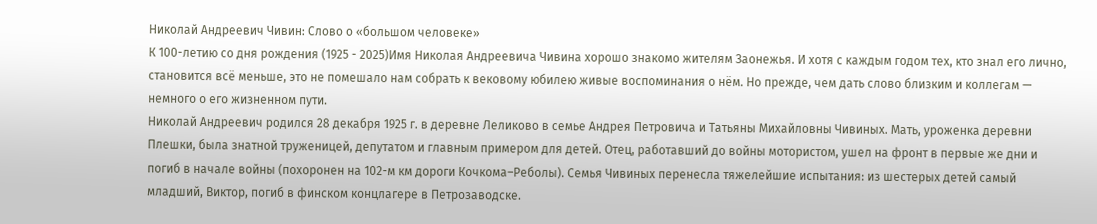Николай Андреевич Чивин: Слово о «большом человеке»
К 100-летию со дня рождения (1925 - 2025)Имя Николая Андреевича Чивина хорошо знакомо жителям Заонежья. И хотя с каждым годом тех, кто знал его лично, становится всё меньше, это не помешало нам собрать к вековому юбилею живые воспоминания о нём. Но прежде, чем дать слово близким и коллегам — немного о его жизненном пути.
Николай Андреевич родился 28 декабря 1925 г. в деревне Леликово в семье Андрея Петровича и Татьяны Михайловны Чивиных. Мать, уроженка деревни Плешки, была знатной труженицей, депутатом и главным примером для детей. Отец, работавший до войны мотористом, ушел на фронт в первые же дни и погиб в начале войны (похоронен на 102-м км дороги Кочкома–Реболы). Семья Чивиных перенесла тяжелейшие испытания: из шестерых детей самый младший, Виктор, погиб в финском концлагере в Петрозаводске.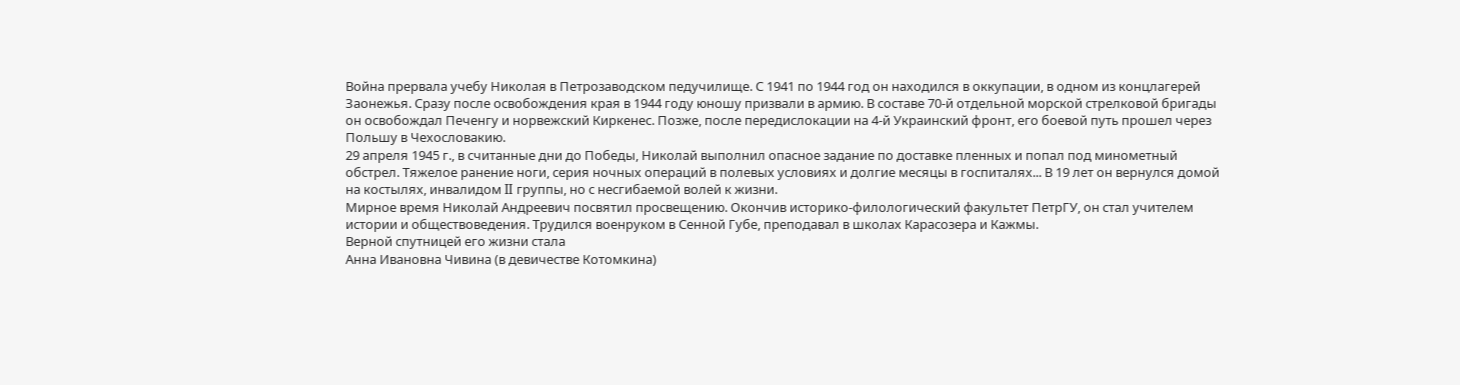Война прервала учебу Николая в Петрозаводском педучилище. С 1941 по 1944 год он находился в оккупации, в одном из концлагерей Заонежья. Сразу после освобождения края в 1944 году юношу призвали в армию. В составе 70-й отдельной морской стрелковой бригады он освобождал Печенгу и норвежский Киркенес. Позже, после передислокации на 4-й Украинский фронт, его боевой путь прошел через Польшу в Чехословакию.
29 апреля 1945 г., в считанные дни до Победы, Николай выполнил опасное задание по доставке пленных и попал под минометный обстрел. Тяжелое ранение ноги, серия ночных операций в полевых условиях и долгие месяцы в госпиталях... В 19 лет он вернулся домой на костылях, инвалидом II группы, но с несгибаемой волей к жизни.
Мирное время Николай Андреевич посвятил просвещению. Окончив историко-филологический факультет ПетрГУ, он стал учителем истории и обществоведения. Трудился военруком в Сенной Губе, преподавал в школах Карасозера и Кажмы.
Верной спутницей его жизни стала
Анна Ивановна Чивина (в девичестве Котомкина)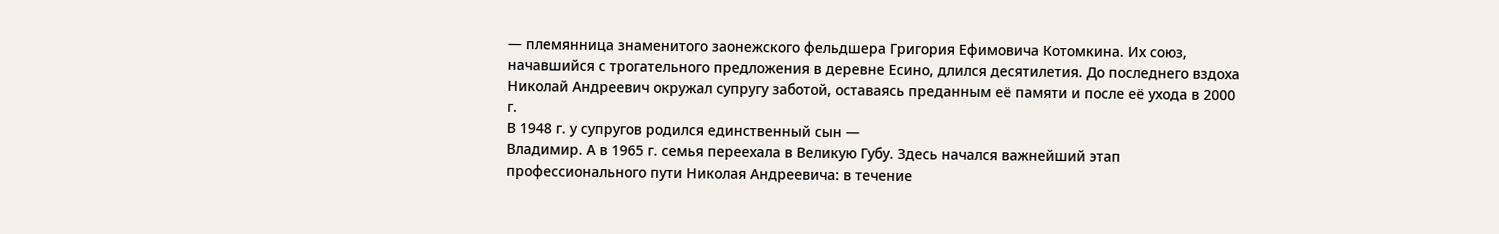— племянница знаменитого заонежского фельдшера Григория Ефимовича Котомкина. Их союз, начавшийся с трогательного предложения в деревне Есино, длился десятилетия. До последнего вздоха Николай Андреевич окружал супругу заботой, оставаясь преданным её памяти и после её ухода в 2000 г.
В 1948 г. у супругов родился единственный сын —
Владимир. А в 1965 г. семья переехала в Великую Губу. Здесь начался важнейший этап профессионального пути Николая Андреевича: в течение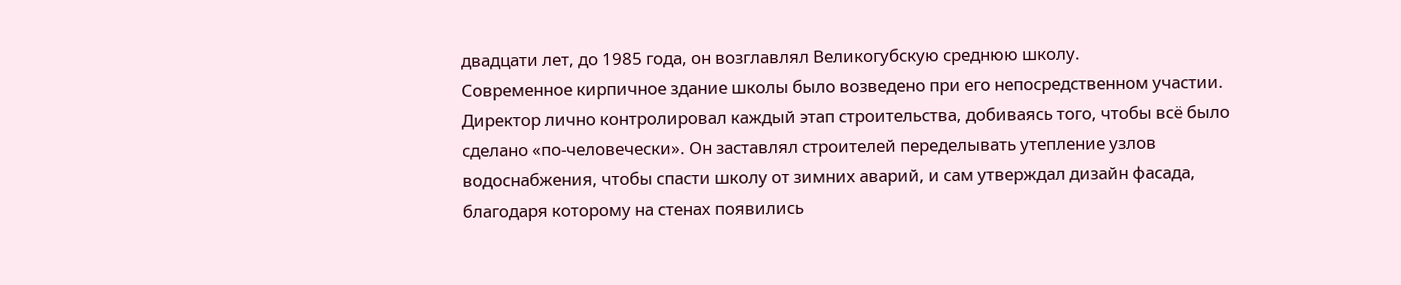двадцати лет, до 1985 года, он возглавлял Великогубскую среднюю школу.
Современное кирпичное здание школы было возведено при его непосредственном участии. Директор лично контролировал каждый этап строительства, добиваясь того, чтобы всё было сделано «по-человечески». Он заставлял строителей переделывать утепление узлов водоснабжения, чтобы спасти школу от зимних аварий, и сам утверждал дизайн фасада, благодаря которому на стенах появились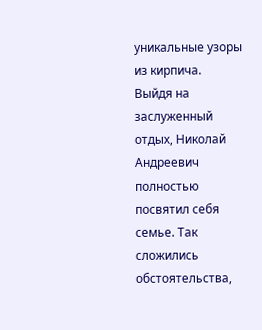уникальные узоры из кирпича.
Выйдя на заслуженный отдых, Николай Андреевич полностью посвятил себя семье. Так сложились обстоятельства,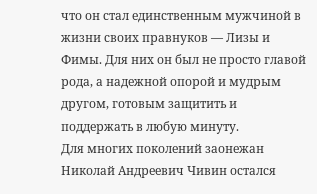что он стал единственным мужчиной в жизни своих правнуков — Лизы и Фимы. Для них он был не просто главой рода, а надежной опорой и мудрым другом, готовым защитить и поддержать в любую минуту.
Для многих поколений заонежан Николай Андреевич Чивин остался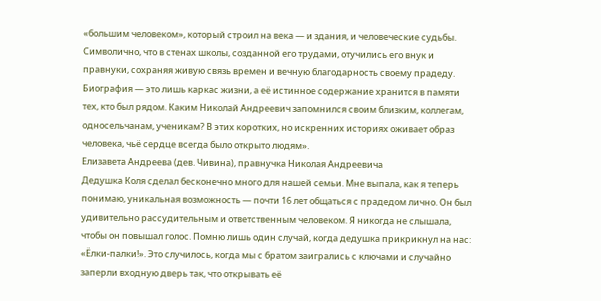«большим человеком», который строил на века — и здания, и человеческие судьбы. Символично, что в стенах школы, созданной его трудами, отучились его внук и правнуки, сохраняя живую связь времен и вечную благодарность своему прадеду.
Биография — это лишь каркас жизни, а её истинное содержание хранится в памяти тех, кто был рядом. Каким Николай Андреевич запомнился своим близким, коллегам, односельчанам, ученикам? В этих коротких, но искренних историях оживает образ человека, чьё сердце всегда было открыто людям».
Елизавета Андреева (дев. Чивина), правнучка Николая Андреевича
Дедушка Коля сделал бесконечно много для нашей семьи. Мне выпала, как я теперь понимаю, уникальная возможность — почти 16 лет общаться с прадедом лично. Он был удивительно рассудительным и ответственным человеком. Я никогда не слышала, чтобы он повышал голос. Помню лишь один случай, когда дедушка прикрикнул на нас: «Ёлки-палки!». Это случилось, когда мы с братом заигрались с ключами и случайно заперли входную дверь так, что открывать её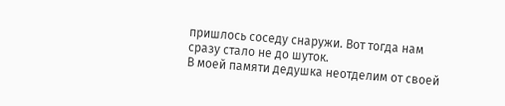пришлось соседу снаружи. Вот тогда нам сразу стало не до шуток.
В моей памяти дедушка неотделим от своей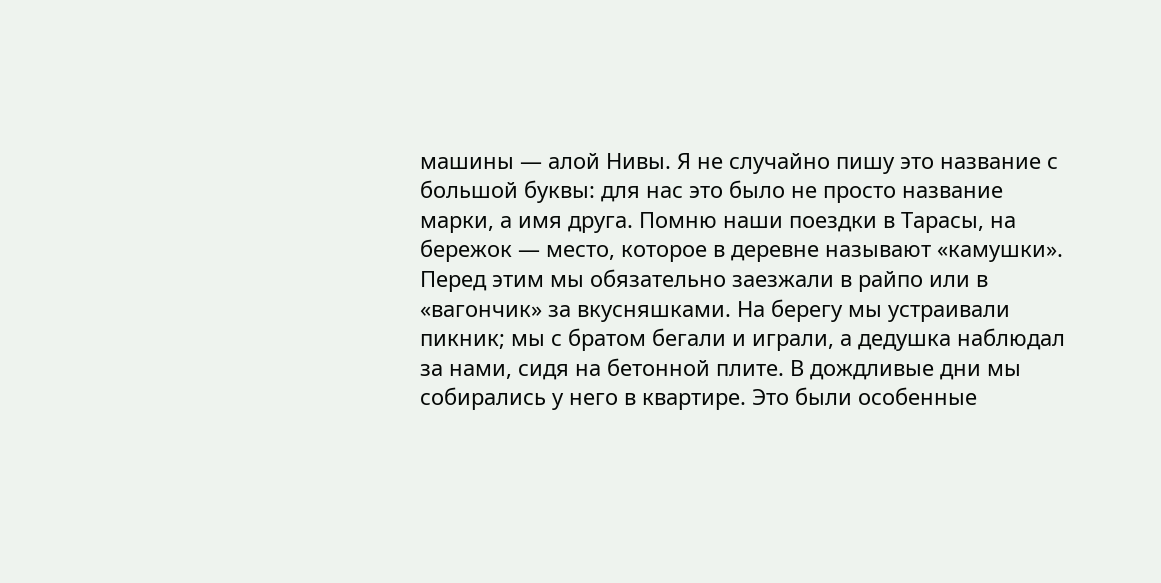машины — алой Нивы. Я не случайно пишу это название с большой буквы: для нас это было не просто название марки, а имя друга. Помню наши поездки в Тарасы, на бережок — место, которое в деревне называют «камушки». Перед этим мы обязательно заезжали в райпо или в «вагончик» за вкусняшками. На берегу мы устраивали пикник; мы с братом бегали и играли, а дедушка наблюдал за нами, сидя на бетонной плите. В дождливые дни мы собирались у него в квартире. Это были особенные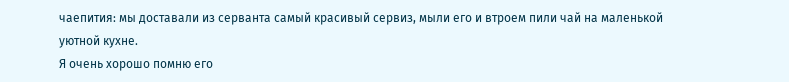чаепития: мы доставали из серванта самый красивый сервиз, мыли его и втроем пили чай на маленькой уютной кухне.
Я очень хорошо помню его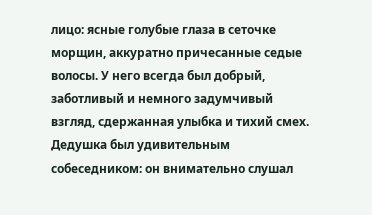лицо: ясные голубые глаза в сеточке морщин, аккуратно причесанные седые волосы. У него всегда был добрый, заботливый и немного задумчивый взгляд, сдержанная улыбка и тихий смех. Дедушка был удивительным собеседником: он внимательно слушал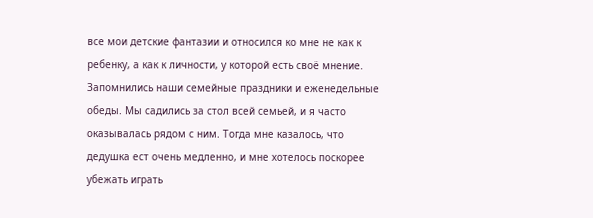все мои детские фантазии и относился ко мне не как к ребенку, а как к личности, у которой есть своё мнение.
Запомнились наши семейные праздники и еженедельные обеды. Мы садились за стол всей семьей, и я часто оказывалась рядом с ним. Тогда мне казалось, что дедушка ест очень медленно, и мне хотелось поскорее убежать играть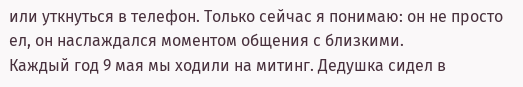или уткнуться в телефон. Только сейчас я понимаю: он не просто ел, он наслаждался моментом общения с близкими.
Каждый год 9 мая мы ходили на митинг. Дедушка сидел в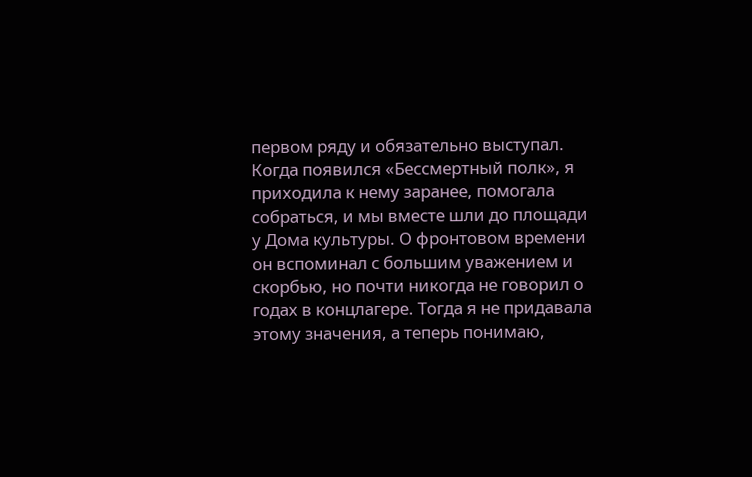первом ряду и обязательно выступал. Когда появился «Бессмертный полк», я приходила к нему заранее, помогала собраться, и мы вместе шли до площади у Дома культуры. О фронтовом времени он вспоминал с большим уважением и скорбью, но почти никогда не говорил о годах в концлагере. Тогда я не придавала этому значения, а теперь понимаю,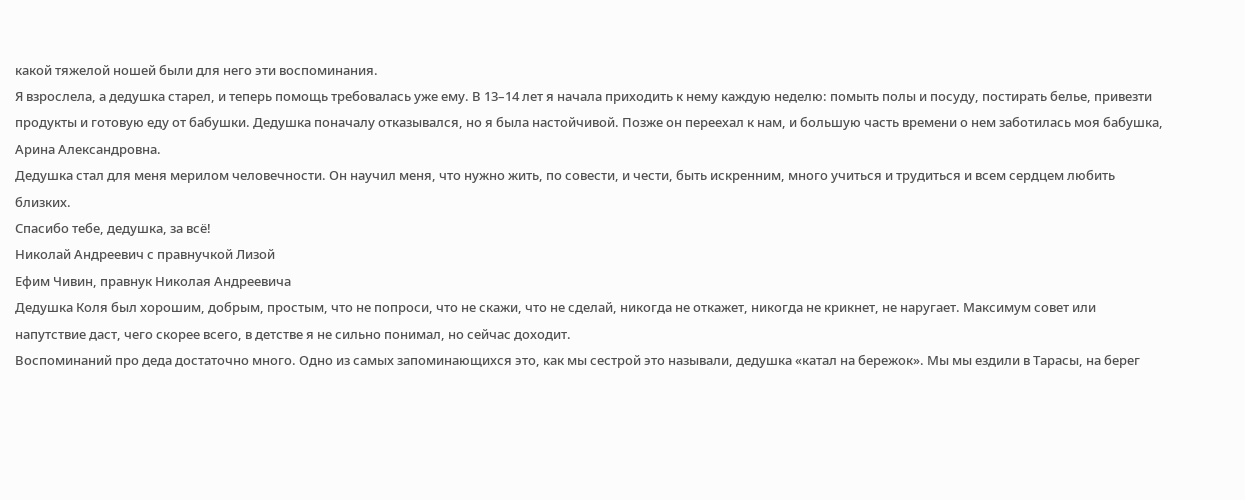какой тяжелой ношей были для него эти воспоминания.
Я взрослела, а дедушка старел, и теперь помощь требовалась уже ему. В 13–14 лет я начала приходить к нему каждую неделю: помыть полы и посуду, постирать белье, привезти продукты и готовую еду от бабушки. Дедушка поначалу отказывался, но я была настойчивой. Позже он переехал к нам, и большую часть времени о нем заботилась моя бабушка, Арина Александровна.
Дедушка стал для меня мерилом человечности. Он научил меня, что нужно жить, по совести, и чести, быть искренним, много учиться и трудиться и всем сердцем любить близких.
Спасибо тебе, дедушка, за всё!
Николай Андреевич с правнучкой Лизой
Ефим Чивин, правнук Николая Андреевича
Дедушка Коля был хорошим, добрым, простым, что не попроси, что не скажи, что не сделай, никогда не откажет, никогда не крикнет, не наругает. Максимум совет или напутствие даст, чего скорее всего, в детстве я не сильно понимал, но сейчас доходит.
Воспоминаний про деда достаточно много. Одно из самых запоминающихся это, как мы сестрой это называли, дедушка «катал на бережок». Мы мы ездили в Тарасы, на берег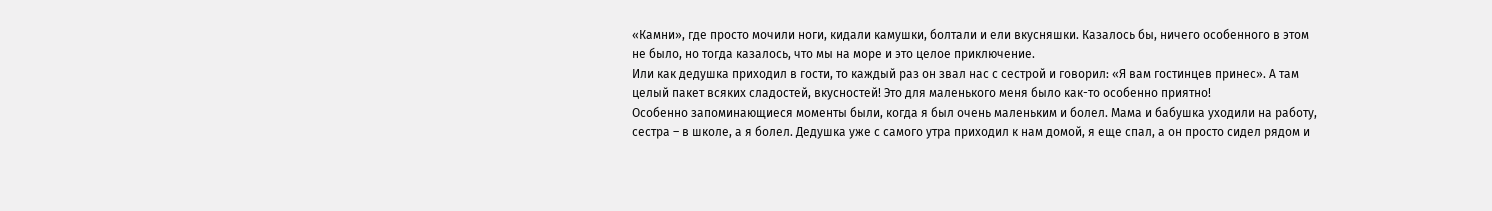«Камни», где просто мочили ноги, кидали камушки, болтали и ели вкусняшки. Казалось бы, ничего особенного в этом не было, но тогда казалось, что мы на море и это целое приключение.
Или как дедушка приходил в гости, то каждый раз он звал нас с сестрой и говорил: «Я вам гостинцев принес». А там целый пакет всяких сладостей, вкусностей! Это для маленького меня было как-то особенно приятно!
Особенно запоминающиеся моменты были, когда я был очень маленьким и болел. Мама и бабушка уходили на работу, сестра – в школе, а я болел. Дедушка уже с самого утра приходил к нам домой, я еще спал, а он просто сидел рядом и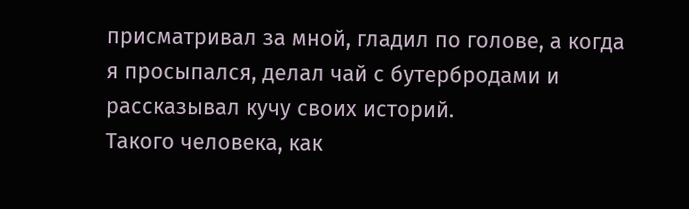присматривал за мной, гладил по голове, а когда я просыпался, делал чай с бутербродами и рассказывал кучу своих историй.
Такого человека, как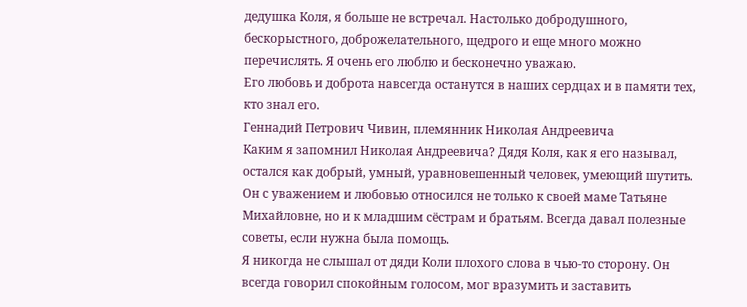дедушка Коля, я больше не встречал. Настолько добродушного, бескорыстного, доброжелательного, щедрого и еще много можно перечислять. Я очень его люблю и бесконечно уважаю.
Его любовь и доброта навсегда останутся в наших сердцах и в памяти тех, кто знал его.
Геннадий Петрович Чивин, племянник Николая Андреевича
Каким я запомнил Николая Андреевича? Дядя Коля, как я его называл, остался как добрый, умный, уравновешенный человек, умеющий шутить. Он с уважением и любовью относился не только к своей маме Татьяне Михайловне, но и к младшим сёстрам и братьям. Всегда давал полезные советы, если нужна была помощь.
Я никогда не слышал от дяди Коли плохого слова в чью-то сторону. Он всегда говорил спокойным голосом, мог вразумить и заставить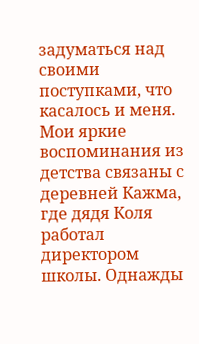задуматься над своими поступками, что касалось и меня.
Мои яркие воспоминания из детства связаны с деревней Кажма, где дядя Коля работал директором школы. Однажды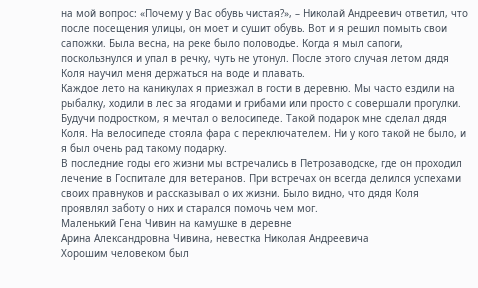на мой вопрос: «Почему у Вас обувь чистая?», – Николай Андреевич ответил, что после посещения улицы, он моет и сушит обувь. Вот и я решил помыть свои сапожки. Была весна, на реке было половодье. Когда я мыл сапоги, поскользнулся и упал в речку, чуть не утонул. После этого случая летом дядя Коля научил меня держаться на воде и плавать.
Каждое лето на каникулах я приезжал в гости в деревню. Мы часто ездили на рыбалку, ходили в лес за ягодами и грибами или просто с совершали прогулки. Будучи подростком, я мечтал о велосипеде. Такой подарок мне сделал дядя Коля. На велосипеде стояла фара с переключателем. Ни у кого такой не было, и я был очень рад такому подарку.
В последние годы его жизни мы встречались в Петрозаводске, где он проходил лечение в Госпитале для ветеранов. При встречах он всегда делился успехами своих правнуков и рассказывал о их жизни. Было видно, что дядя Коля проявлял заботу о них и старался помочь чем мог.
Маленький Гена Чивин на камушке в деревне
Арина Александровна Чивина, невестка Николая Андреевича
Хорошим человеком был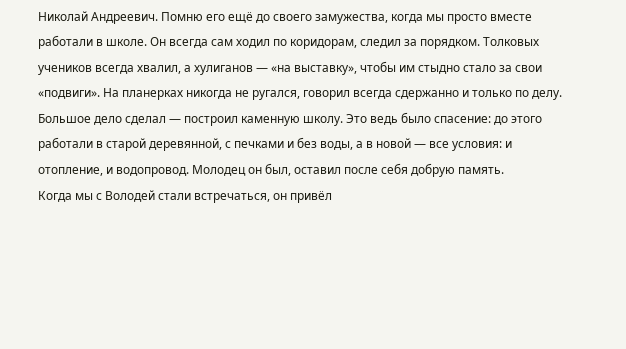Николай Андреевич. Помню его ещё до своего замужества, когда мы просто вместе работали в школе. Он всегда сам ходил по коридорам, следил за порядком. Толковых учеников всегда хвалил, а хулиганов — «на выставку», чтобы им стыдно стало за свои «подвиги». На планерках никогда не ругался, говорил всегда сдержанно и только по делу.
Большое дело сделал — построил каменную школу. Это ведь было спасение: до этого работали в старой деревянной, с печками и без воды, а в новой — все условия: и отопление, и водопровод. Молодец он был, оставил после себя добрую память.
Когда мы с Володей стали встречаться, он привёл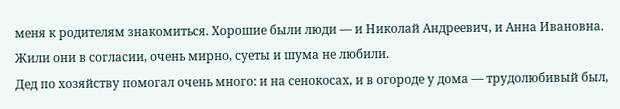меня к родителям знакомиться. Хорошие были люди — и Николай Андреевич, и Анна Ивановна. Жили они в согласии, очень мирно, суеты и шума не любили.
Дед по хозяйству помогал очень много: и на сенокосах, и в огороде у дома — трудолюбивый был,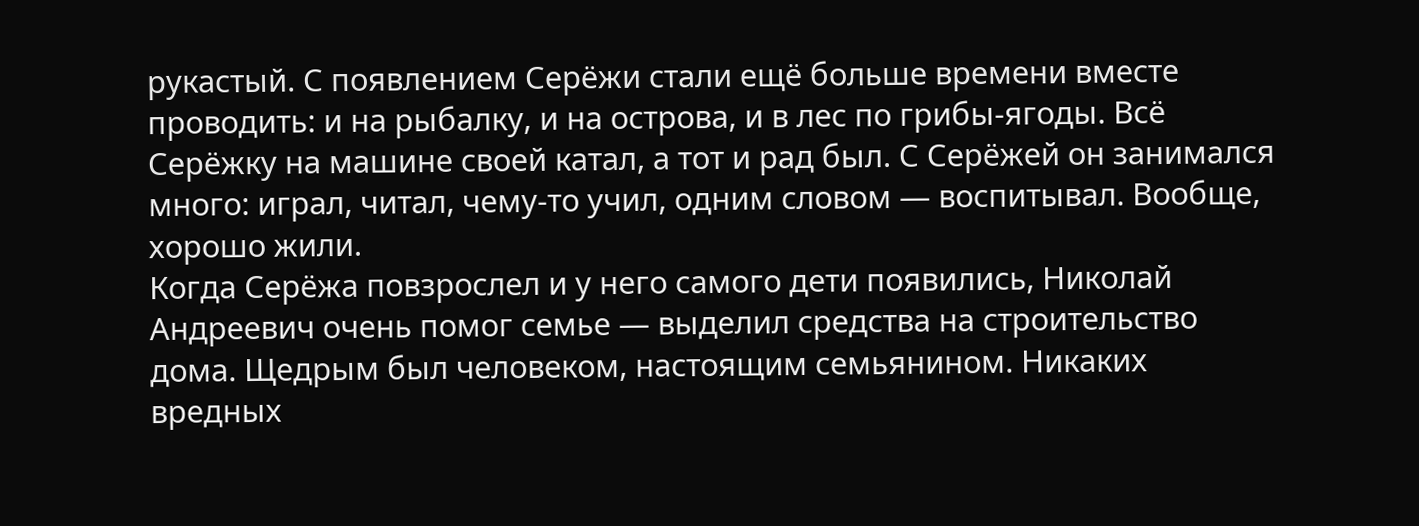рукастый. С появлением Серёжи стали ещё больше времени вместе проводить: и на рыбалку, и на острова, и в лес по грибы-ягоды. Всё Серёжку на машине своей катал, а тот и рад был. С Серёжей он занимался много: играл, читал, чему-то учил, одним словом — воспитывал. Вообще, хорошо жили.
Когда Серёжа повзрослел и у него самого дети появились, Николай Андреевич очень помог семье — выделил средства на строительство дома. Щедрым был человеком, настоящим семьянином. Никаких вредных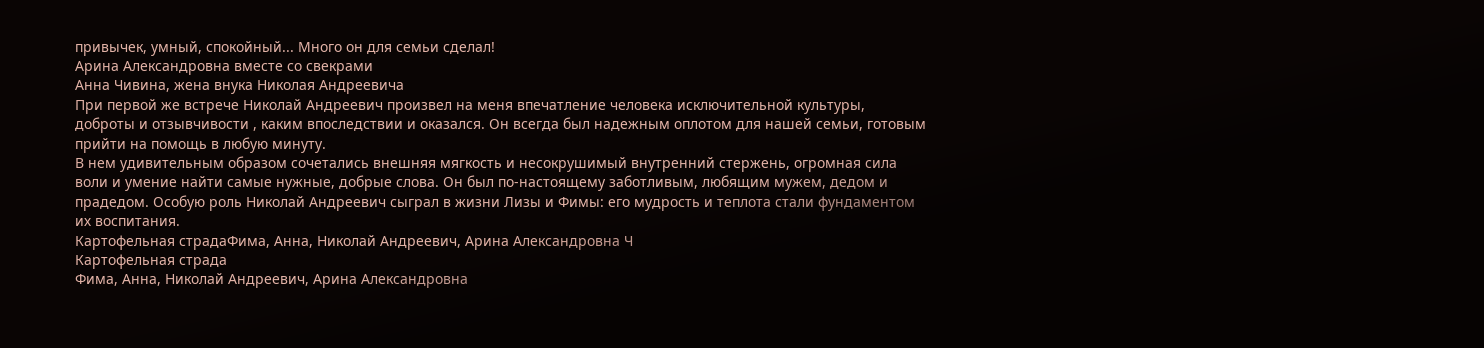привычек, умный, спокойный... Много он для семьи сделал!
Арина Александровна вместе со свекрами
Анна Чивина, жена внука Николая Андреевича
При первой же встрече Николай Андреевич произвел на меня впечатление человека исключительной культуры, доброты и отзывчивости , каким впоследствии и оказался. Он всегда был надежным оплотом для нашей семьи, готовым прийти на помощь в любую минуту.
В нем удивительным образом сочетались внешняя мягкость и несокрушимый внутренний стержень, огромная сила воли и умение найти самые нужные, добрые слова. Он был по-настоящему заботливым, любящим мужем, дедом и прадедом. Особую роль Николай Андреевич сыграл в жизни Лизы и Фимы: его мудрость и теплота стали фундаментом их воспитания.
Картофельная страдаФима, Анна, Николай Андреевич, Арина Александровна Ч
Картофельная страда
Фима, Анна, Николай Андреевич, Арина Александровна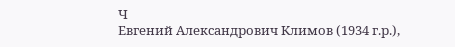Ч
Евгений Александрович Климов (1934 г.р.),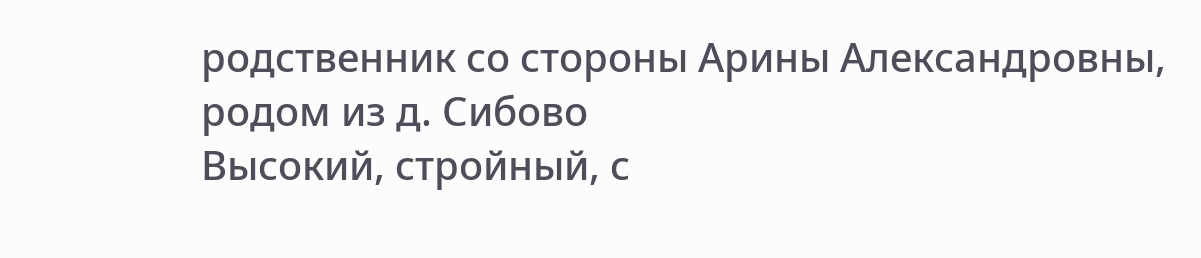родственник со стороны Арины Александровны, родом из д. Сибово
Высокий, стройный, с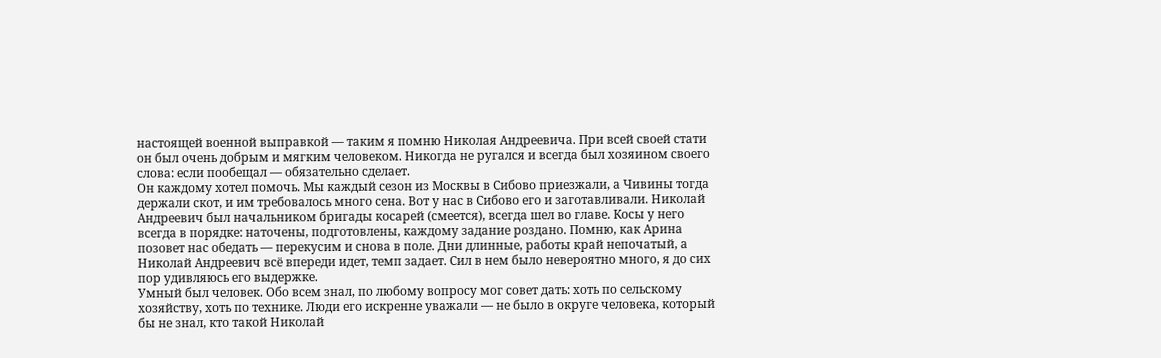настоящей военной выправкой — таким я помню Николая Андреевича. При всей своей стати он был очень добрым и мягким человеком. Никогда не ругался и всегда был хозяином своего слова: если пообещал — обязательно сделает.
Он каждому хотел помочь. Мы каждый сезон из Москвы в Сибово приезжали, а Чивины тогда держали скот, и им требовалось много сена. Вот у нас в Сибово его и заготавливали. Николай Андреевич был начальником бригады косарей (смеется), всегда шел во главе. Косы у него всегда в порядке: наточены, подготовлены, каждому задание роздано. Помню, как Арина позовет нас обедать — перекусим и снова в поле. Дни длинные, работы край непочатый, а Николай Андреевич всё впереди идет, темп задает. Сил в нем было невероятно много, я до сих пор удивляюсь его выдержке.
Умный был человек. Обо всем знал, по любому вопросу мог совет дать: хоть по сельскому хозяйству, хоть по технике. Люди его искренне уважали — не было в округе человека, который бы не знал, кто такой Николай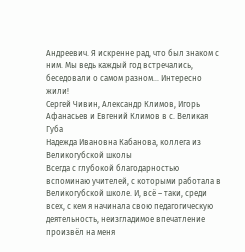Андреевич. Я искренне рад, что был знаком с ним. Мы ведь каждый год встречались, беседовали о самом разном... Интересно жили!
Сергей Чивин, Александр Климов, Игорь Афанасьев и Евгений Климов в с. Великая Губа
Надежда Ивановна Кабанова, коллега из Великогубской школы
Всегда с глубокой благодарностью вспоминаю учителей, с которыми работала в Великогубской школе. И, всё – таки, среди всех, с кем я начинала свою педагогическую деятельность, неизгладимое впечатление произвёл на меня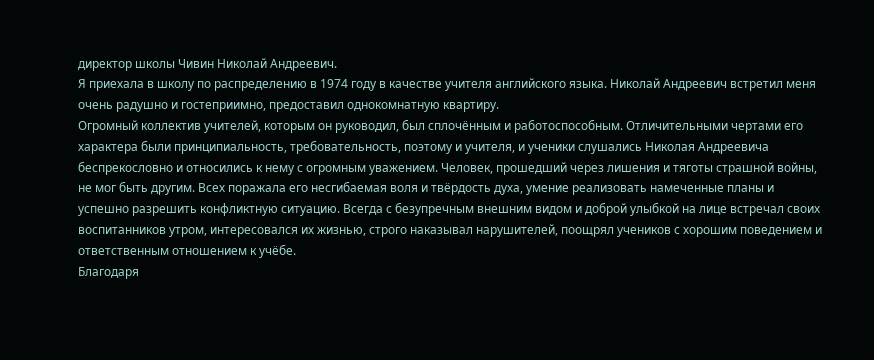директор школы Чивин Николай Андреевич.
Я приехала в школу по распределению в 1974 году в качестве учителя английского языка. Николай Андреевич встретил меня очень радушно и гостеприимно, предоставил однокомнатную квартиру.
Огромный коллектив учителей, которым он руководил, был сплочённым и работоспособным. Отличительными чертами его характера были принципиальность, требовательность, поэтому и учителя, и ученики слушались Николая Андреевича беспрекословно и относились к нему с огромным уважением. Человек, прошедший через лишения и тяготы страшной войны, не мог быть другим. Всех поражала его несгибаемая воля и твёрдость духа, умение реализовать намеченные планы и успешно разрешить конфликтную ситуацию. Всегда с безупречным внешним видом и доброй улыбкой на лице встречал своих воспитанников утром, интересовался их жизнью, строго наказывал нарушителей, поощрял учеников с хорошим поведением и ответственным отношением к учёбе.
Благодаря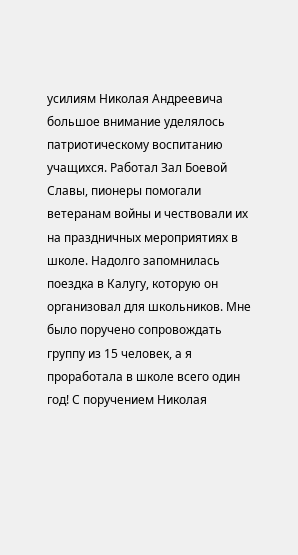усилиям Николая Андреевича большое внимание уделялось патриотическому воспитанию учащихся. Работал Зал Боевой Славы, пионеры помогали ветеранам войны и чествовали их на праздничных мероприятиях в школе. Надолго запомнилась поездка в Калугу, которую он организовал для школьников. Мне было поручено сопровождать группу из 15 человек, а я проработала в школе всего один год! С поручением Николая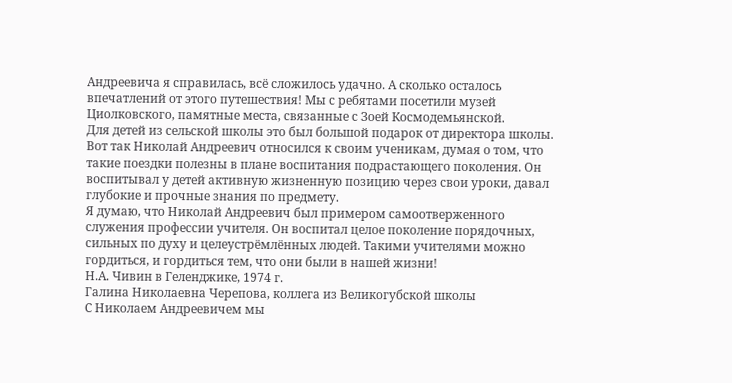Андреевича я справилась, всё сложилось удачно. А сколько осталось впечатлений от этого путешествия! Мы с ребятами посетили музей Циолковского, памятные места, связанные с Зоей Космодемьянской.
Для детей из сельской школы это был большой подарок от директора школы. Вот так Николай Андреевич относился к своим ученикам, думая о том, что такие поездки полезны в плане воспитания подрастающего поколения. Он воспитывал у детей активную жизненную позицию через свои уроки, давал глубокие и прочные знания по предмету.
Я думаю, что Николай Андреевич был примером самоотверженного служения профессии учителя. Он воспитал целое поколение порядочных, сильных по духу и целеустрёмлённых людей. Такими учителями можно гордиться, и гордиться тем, что они были в нашей жизни!
Н.А. Чивин в Геленджике, 1974 г.
Галина Николаевна Черепова, коллега из Великогубской школы
С Николаем Андреевичем мы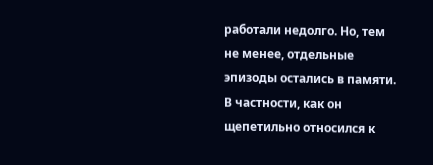работали недолго. Но, тем не менее, отдельные эпизоды остались в памяти. В частности, как он щепетильно относился к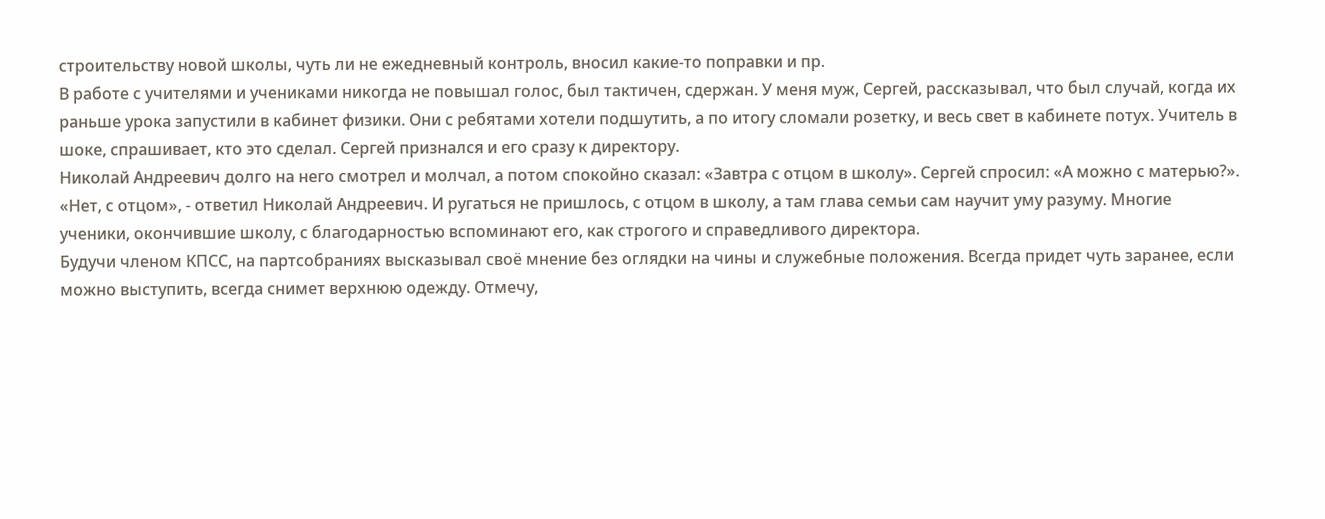строительству новой школы, чуть ли не ежедневный контроль, вносил какие-то поправки и пр.
В работе с учителями и учениками никогда не повышал голос, был тактичен, сдержан. У меня муж, Сергей, рассказывал, что был случай, когда их раньше урока запустили в кабинет физики. Они с ребятами хотели подшутить, а по итогу сломали розетку, и весь свет в кабинете потух. Учитель в шоке, спрашивает, кто это сделал. Сергей признался и его сразу к директору.
Николай Андреевич долго на него смотрел и молчал, а потом спокойно сказал: «Завтра с отцом в школу». Сергей спросил: «А можно с матерью?». «Нет, с отцом», - ответил Николай Андреевич. И ругаться не пришлось, с отцом в школу, а там глава семьи сам научит уму разуму. Многие ученики, окончившие школу, с благодарностью вспоминают его, как строгого и справедливого директора.
Будучи членом КПСС, на партсобраниях высказывал своё мнение без оглядки на чины и служебные положения. Всегда придет чуть заранее, если можно выступить, всегда снимет верхнюю одежду. Отмечу,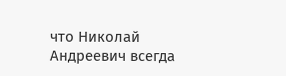что Николай Андреевич всегда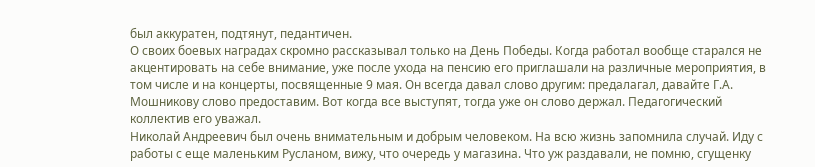был аккуратен, подтянут, педантичен.
О своих боевых наградах скромно рассказывал только на День Победы. Когда работал вообще старался не акцентировать на себе внимание, уже после ухода на пенсию его приглашали на различные мероприятия, в том числе и на концерты, посвященные 9 мая. Он всегда давал слово другим: предалагал, давайте Г.А. Мошникову слово предоставим. Вот когда все выступят, тогда уже он слово держал. Педагогический коллектив его уважал.
Николай Андреевич был очень внимательным и добрым человеком. На всю жизнь запомнила случай. Иду с работы с еще маленьким Русланом, вижу, что очередь у магазина. Что уж раздавали, не помню, сгущенку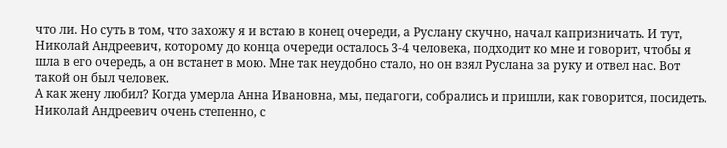что ли. Но суть в том, что захожу я и встаю в конец очереди, а Руслану скучно, начал капризничать. И тут, Николай Андреевич, которому до конца очереди осталось 3-4 человека, подходит ко мне и говорит, чтобы я шла в его очередь, а он встанет в мою. Мне так неудобно стало, но он взял Руслана за руку и отвел нас. Вот такой он был человек.
А как жену любил? Когда умерла Анна Ивановна, мы, педагоги, собрались и пришли, как говорится, посидеть. Николай Андреевич очень степенно, с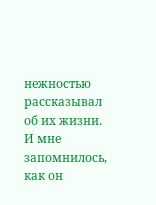нежностью рассказывал об их жизни. И мне запомнилось, как он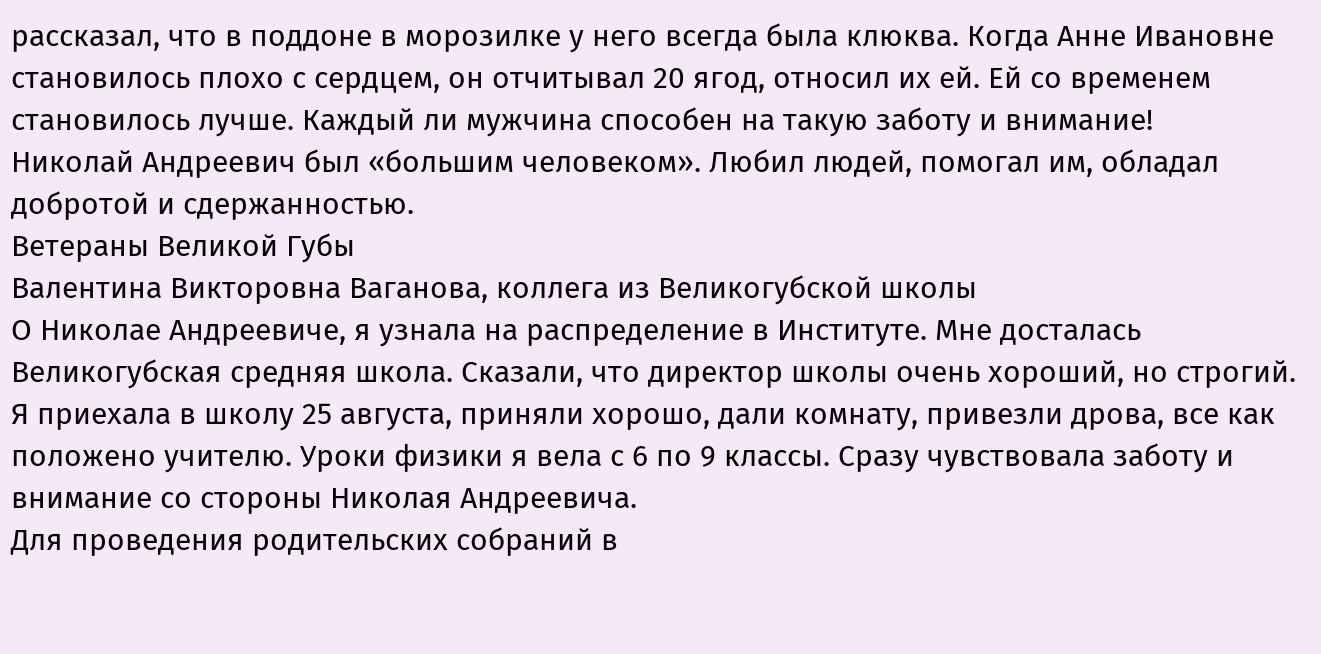рассказал, что в поддоне в морозилке у него всегда была клюква. Когда Анне Ивановне становилось плохо с сердцем, он отчитывал 20 ягод, относил их ей. Ей со временем становилось лучше. Каждый ли мужчина способен на такую заботу и внимание!
Николай Андреевич был «большим человеком». Любил людей, помогал им, обладал добротой и сдержанностью.
Ветераны Великой Губы
Валентина Викторовна Ваганова, коллега из Великогубской школы
О Николае Андреевиче, я узнала на распределение в Институте. Мне досталась Великогубская средняя школа. Сказали, что директор школы очень хороший, но строгий.
Я приехала в школу 25 августа, приняли хорошо, дали комнату, привезли дрова, все как положено учителю. Уроки физики я вела с 6 по 9 классы. Сразу чувствовала заботу и внимание со стороны Николая Андреевича.
Для проведения родительских собраний в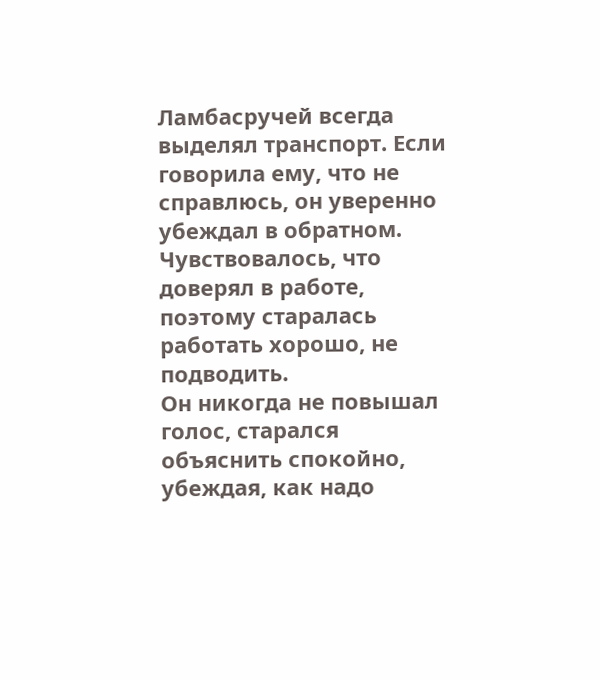Ламбасручей всегда выделял транспорт. Если говорила ему, что не справлюсь, он уверенно убеждал в обратном. Чувствовалось, что доверял в работе, поэтому старалась работать хорошо, не подводить.
Он никогда не повышал голос, старался объяснить спокойно, убеждая, как надо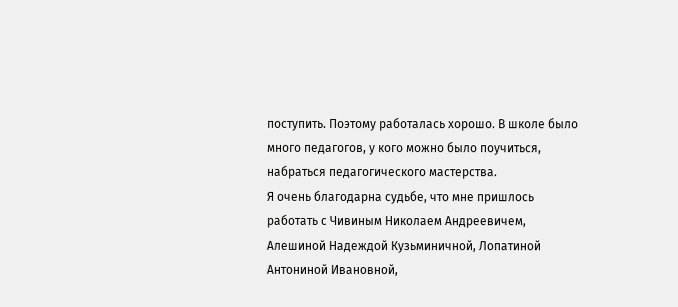поступить. Поэтому работалась хорошо. В школе было много педагогов, у кого можно было поучиться, набраться педагогического мастерства.
Я очень благодарна судьбе, что мне пришлось работать с Чивиным Николаем Андреевичем, Алешиной Надеждой Кузьминичной, Лопатиной Антониной Ивановной,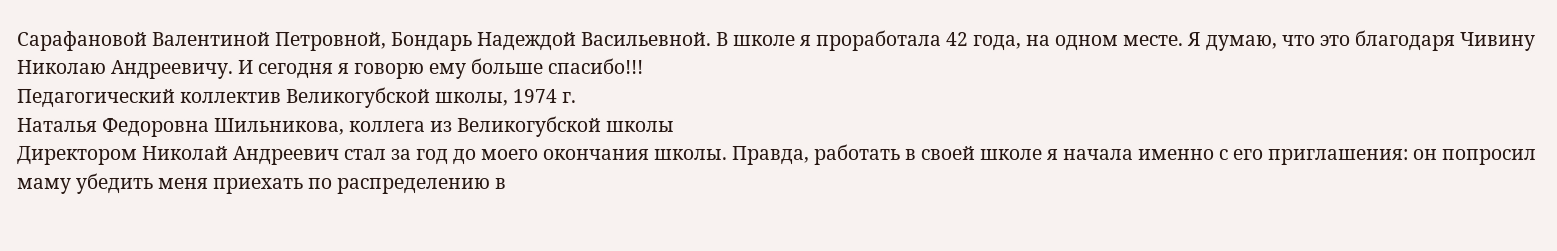Сарафановой Валентиной Петровной, Бондарь Надеждой Васильевной. В школе я проработала 42 года, на одном месте. Я думаю, что это благодаря Чивину Николаю Андреевичу. И сегодня я говорю ему больше спасибо!!!
Педагогический коллектив Великогубской школы, 1974 г.
Наталья Федоровна Шильникова, коллега из Великогубской школы
Директором Николай Андреевич стал за год до моего окончания школы. Правда, работать в своей школе я начала именно с его приглашения: он попросил маму убедить меня приехать по распределению в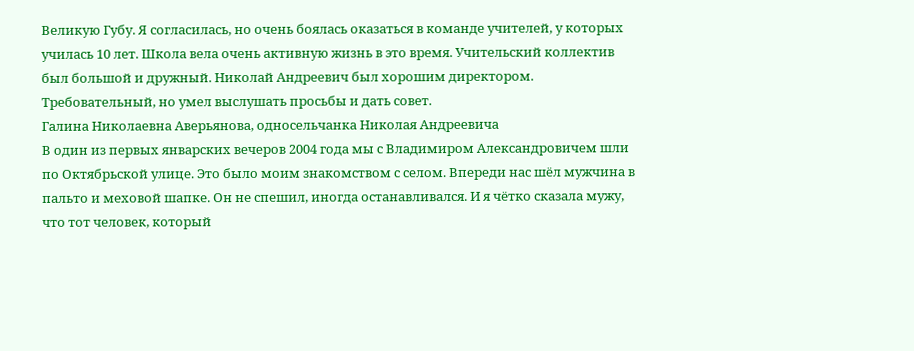Великую Губу. Я согласилась, но очень боялась оказаться в команде учителей, у которых училась 10 лет. Школа вела очень активную жизнь в это время. Учительский коллектив был большой и дружный. Николай Андреевич был хорошим директором. Требовательный, но умел выслушать просьбы и дать совет.
Галина Николаевна Аверьянова, односельчанка Николая Андреевича
В один из первых январских вечеров 2004 года мы с Владимиром Александровичем шли по Октябрьской улице. Это было моим знакомством с селом. Впереди нас шёл мужчина в пальто и меховой шапке. Он не спешил, иногда останавливался. И я чётко сказала мужу, что тот человек, который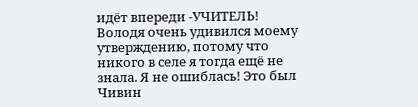идёт впереди -УЧИТЕЛЬ!
Володя очень удивился моему утверждению, потому что никого в селе я тогда ещё не знала. Я не ошиблась! Это был Чивин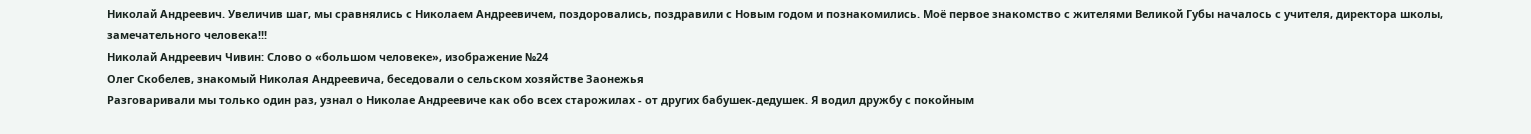Николай Андреевич. Увеличив шаг, мы сравнялись с Николаем Андреевичем, поздоровались, поздравили с Новым годом и познакомились. Моё первое знакомство с жителями Великой Губы началось с учителя, директора школы, замечательного человека!!!
Николай Андреевич Чивин: Слово о «большом человеке», изображение №24
Олег Скобелев, знакомый Николая Андреевича, беседовали о сельском хозяйстве Заонежья
Разговаривали мы только один раз, узнал о Николае Андреевиче как обо всех старожилах - от других бабушек-дедушек. Я водил дружбу с покойным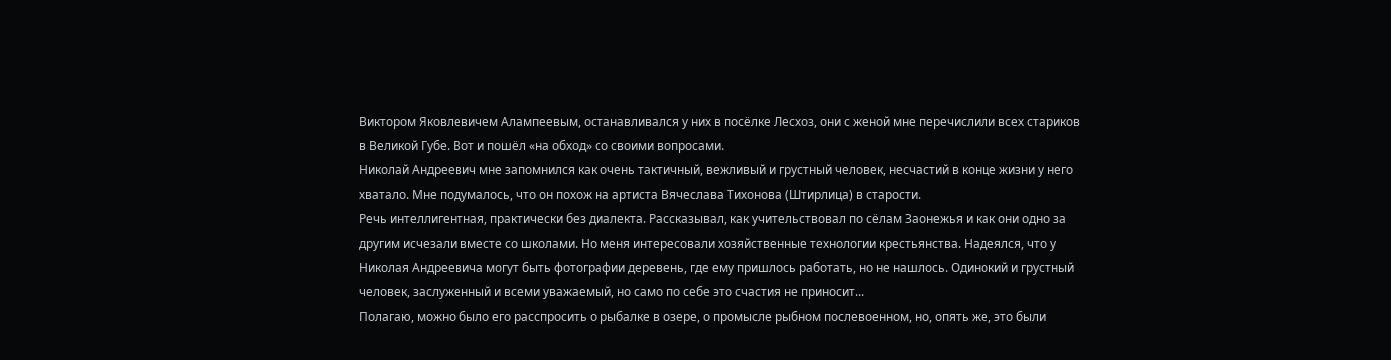Виктором Яковлевичем Алампеевым, останавливался у них в посёлке Лесхоз, они с женой мне перечислили всех стариков в Великой Губе. Вот и пошёл «на обход» со своими вопросами.
Николай Андреевич мне запомнился как очень тактичный, вежливый и грустный человек, несчастий в конце жизни у него хватало. Мне подумалось, что он похож на артиста Вячеслава Тихонова (Штирлица) в старости.
Речь интеллигентная, практически без диалекта. Рассказывал, как учительствовал по сёлам Заонежья и как они одно за другим исчезали вместе со школами. Но меня интересовали хозяйственные технологии крестьянства. Надеялся, что у Николая Андреевича могут быть фотографии деревень, где ему пришлось работать, но не нашлось. Одинокий и грустный человек, заслуженный и всеми уважаемый, но само по себе это счастия не приносит...
Полагаю, можно было его расспросить о рыбалке в озере, о промысле рыбном послевоенном, но, опять же, это были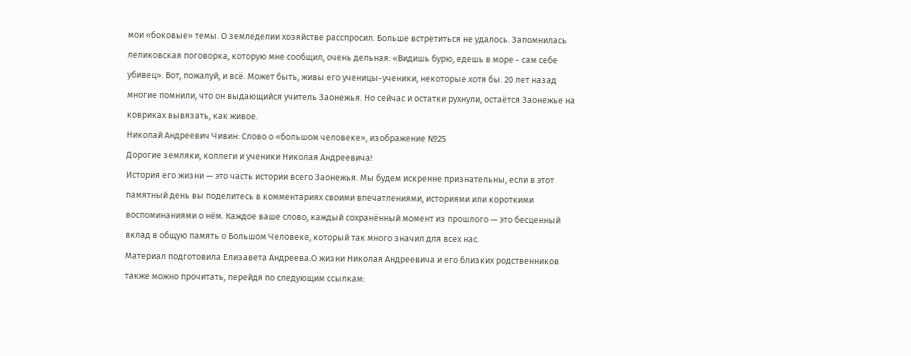мои «боковые» темы. О земледелии хозяйстве расспросил. Больше встретиться не удалось. Запомнилась леликовская поговорка, которую мне сообщил, очень дельная: «Видишь бурю, едешь в море - сам себе убивец». Вот, пожалуй, и всё. Может быть, живы его ученицы-ученики, некоторые хотя бы. 20 лет назад многие помнили, что он выдающийся учитель Заонежья. Но сейчас и остатки рухнули, остаётся Заонежье на ковриках вывязать, как живое.
Николай Андреевич Чивин: Слово о «большом человеке», изображение №25
Дорогие земляки, коллеги и ученики Николая Андреевича!
История его жизни — это часть истории всего Заонежья. Мы будем искренне признательны, если в этот памятный день вы поделитесь в комментариях своими впечатлениями, историями или короткими воспоминаниями о нём. Каждое ваше слово, каждый сохранённый момент из прошлого — это бесценный вклад в общую память о Большом Человеке, который так много значил для всех нас.
Материал подготовила Елизавета Андреева.О жизни Николая Андреевича и его близких родственников также можно прочитать, перейдя по следующим ссылкам: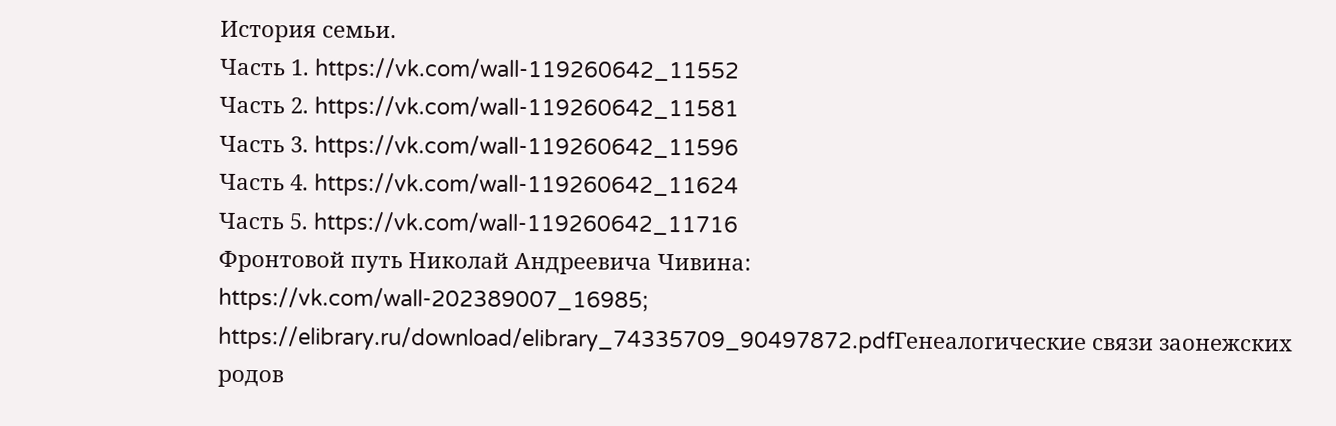История семьи.
Часть 1. https://vk.com/wall-119260642_11552
Часть 2. https://vk.com/wall-119260642_11581
Часть 3. https://vk.com/wall-119260642_11596
Часть 4. https://vk.com/wall-119260642_11624
Часть 5. https://vk.com/wall-119260642_11716
Фронтовой путь Николай Андреевича Чивина:
https://vk.com/wall-202389007_16985; https://elibrary.ru/download/elibrary_74335709_90497872.pdfГенеалогические связи заонежских родов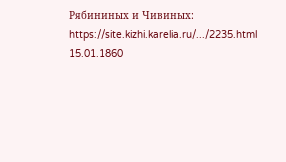Рябининых и Чивиных:
https://site.kizhi.karelia.ru/.../2235.html
15.01.1860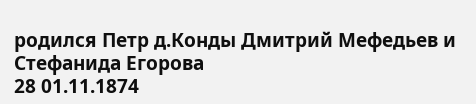родился Петр д.Конды Дмитрий Мефедьев и Стефанида Егорова
28 01.11.1874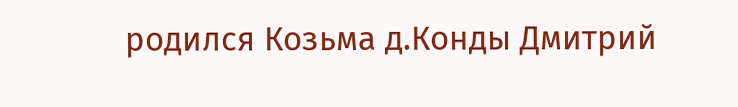родился Козьма д.Конды Дмитрий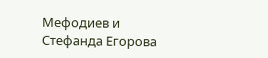Мефодиев и Стефанда Егорова